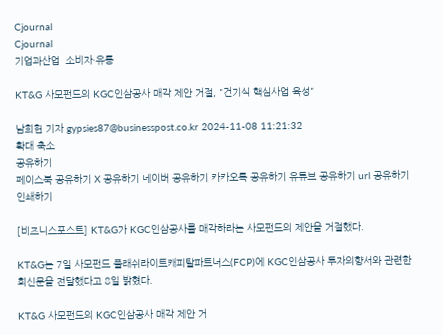Cjournal
Cjournal
기업과산업  소비자·유통

KT&G 사모펀드의 KGC인삼공사 매각 제안 거절, "건기식 핵심사업 육성"

남희헌 기자 gypsies87@businesspost.co.kr 2024-11-08 11:21:32
확대 축소
공유하기
페이스북 공유하기 X 공유하기 네이버 공유하기 카카오톡 공유하기 유튜브 공유하기 url 공유하기 인쇄하기

[비즈니스포스트] KT&G가 KGC인삼공사를 매각하라는 사모펀드의 제안을 거절했다.

KT&G는 7일 사모펀드 플래쉬라이트캐피탈파트너스(FCP)에 KGC인삼공사 투자의향서와 관련한 회신문을 전달했다고 8일 밝혔다.

KT&G 사모펀드의 KGC인삼공사 매각 제안 거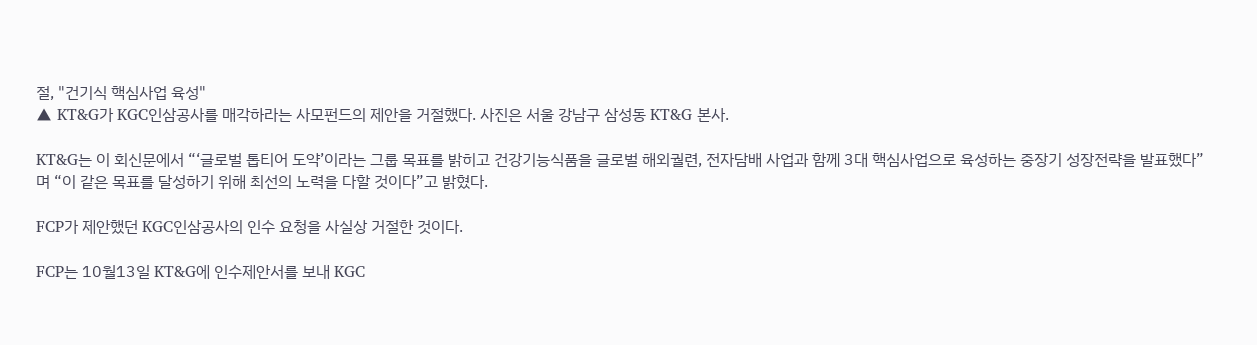절, "건기식 핵심사업 육성"
▲ KT&G가 KGC인삼공사를 매각하라는 사모펀드의 제안을 거절했다. 사진은 서울 강남구 삼성동 KT&G 본사.

KT&G는 이 회신문에서 “‘글로벌 톱티어 도약’이라는 그룹 목표를 밝히고 건강기능식품을 글로벌 해외궐련, 전자담배 사업과 함께 3대 핵심사업으로 육성하는 중장기 성장전략을 발표했다”며 “이 같은 목표를 달성하기 위해 최선의 노력을 다할 것이다”고 밝혔다.

FCP가 제안했던 KGC인삼공사의 인수 요청을 사실상 거절한 것이다.

FCP는 10월13일 KT&G에 인수제안서를 보내 KGC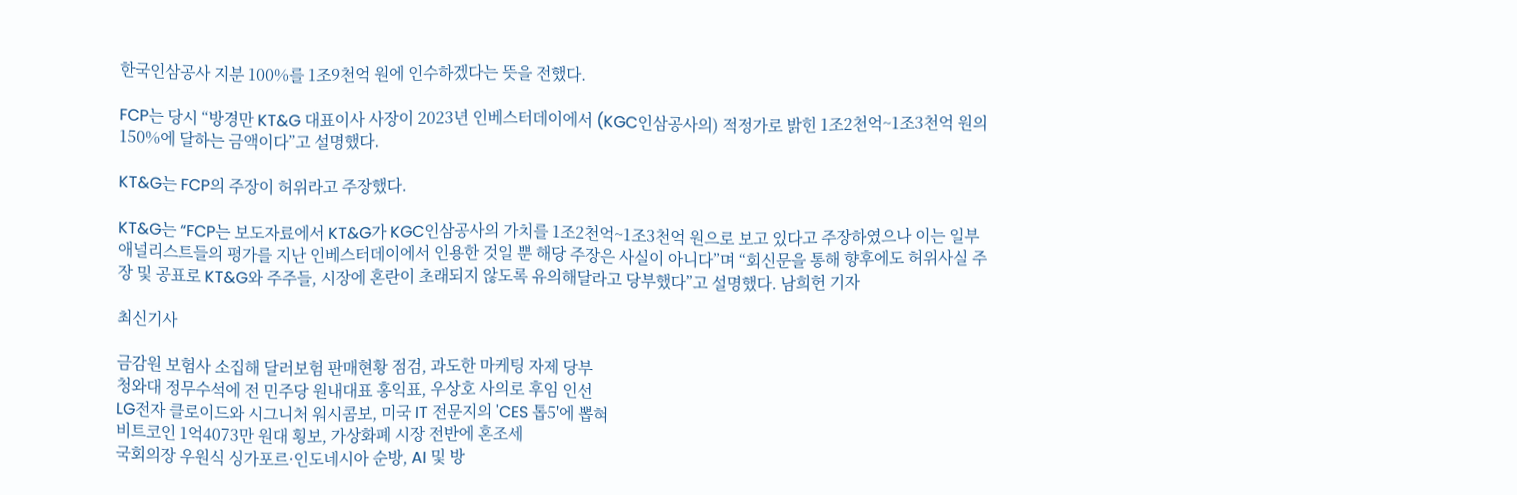한국인삼공사 지분 100%를 1조9천억 원에 인수하겠다는 뜻을 전했다.

FCP는 당시 “방경만 KT&G 대표이사 사장이 2023년 인베스터데이에서 (KGC인삼공사의) 적정가로 밝힌 1조2천억~1조3천억 원의 150%에 달하는 금액이다”고 설명했다.

KT&G는 FCP의 주장이 허위라고 주장했다.

KT&G는 “FCP는 보도자료에서 KT&G가 KGC인삼공사의 가치를 1조2천억~1조3천억 원으로 보고 있다고 주장하였으나 이는 일부 애널리스트들의 평가를 지난 인베스터데이에서 인용한 것일 뿐 해당 주장은 사실이 아니다”며 “회신문을 통해 향후에도 허위사실 주장 및 공표로 KT&G와 주주들, 시장에 혼란이 초래되지 않도록 유의해달라고 당부했다”고 설명했다. 남희헌 기자

최신기사

금감원 보험사 소집해 달러보험 판매현황 점검, 과도한 마케팅 자제 당부
청와대 정무수석에 전 민주당 원내대표 홍익표, 우상호 사의로 후임 인선
LG전자 클로이드와 시그니처 워시콤보, 미국 IT 전문지의 'CES 톱5'에 뽑혀
비트코인 1억4073만 원대 횡보, 가상화폐 시장 전반에 혼조세
국회의장 우원식 싱가포르·인도네시아 순방, AI 및 방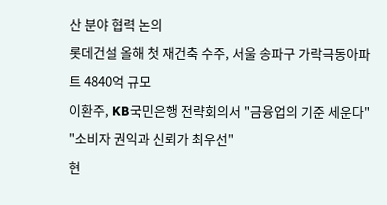산 분야 협력 논의
롯데건설 올해 첫 재건축 수주, 서울 송파구 가락극동아파트 4840억 규모
이환주, KB국민은행 전략회의서 "금융업의 기준 세운다" "소비자 권익과 신뢰가 최우선"
현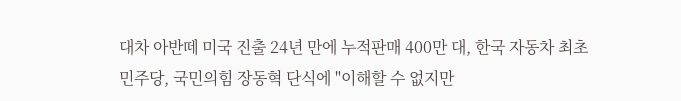대차 아반떼 미국 진출 24년 만에 누적판매 400만 대, 한국 자동차 최초
민주당, 국민의힘 장동혁 단식에 "이해할 수 없지만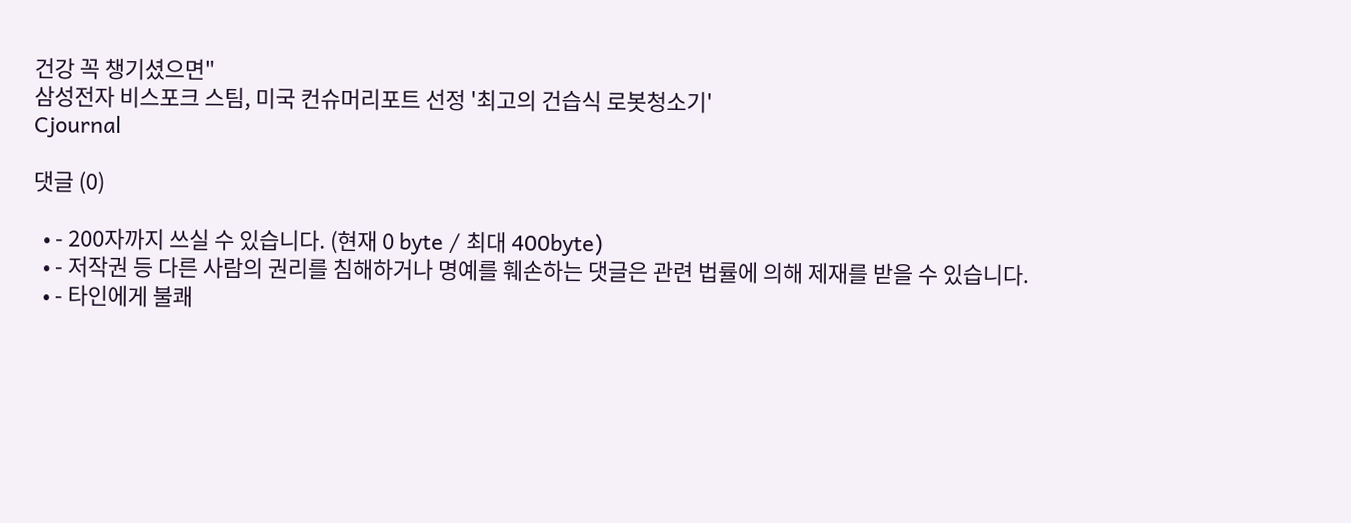건강 꼭 챙기셨으면"
삼성전자 비스포크 스팀, 미국 컨슈머리포트 선정 '최고의 건습식 로봇청소기'
Cjournal

댓글 (0)

  • - 200자까지 쓰실 수 있습니다. (현재 0 byte / 최대 400byte)
  • - 저작권 등 다른 사람의 권리를 침해하거나 명예를 훼손하는 댓글은 관련 법률에 의해 제재를 받을 수 있습니다.
  • - 타인에게 불쾌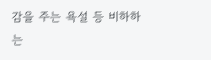감을 주는 욕설 등 비하하는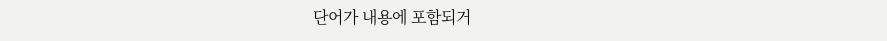단어가 내용에 포함되거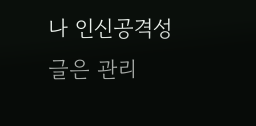나 인신공격성 글은 관리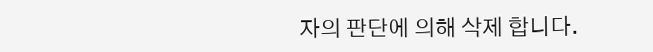자의 판단에 의해 삭제 합니다.